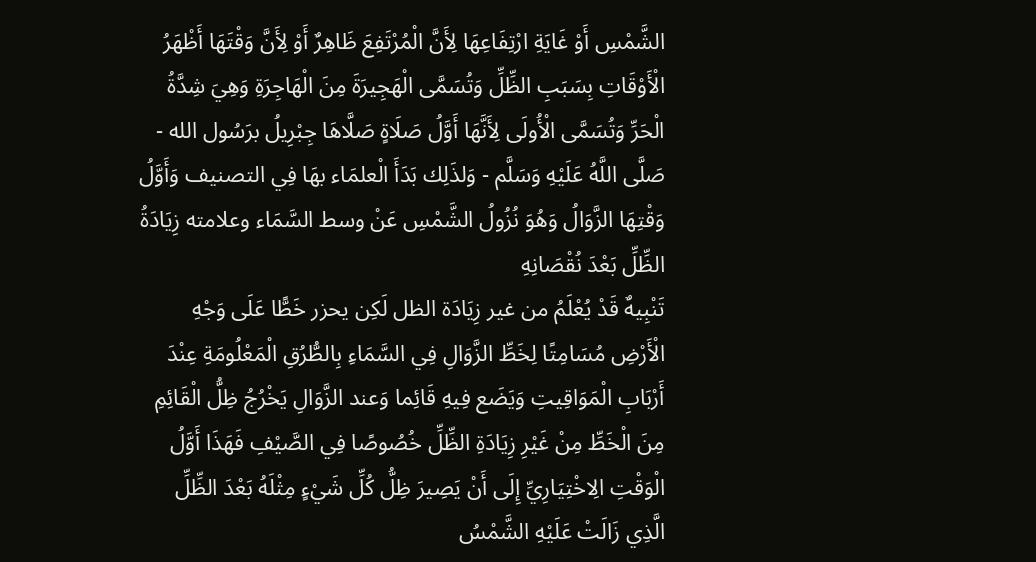الشَّمْسِ أَوْ غَايَةِ ارْتِفَاعِهَا لِأَنَّ الْمُرْتَفِعَ ظَاهِرٌ أَوْ لِأَنَّ وَقْتَهَا أَظْهَرُ الْأَوْقَاتِ بِسَبَبِ الظِّلِّ وَتُسَمَّى الْهَجِيرَةَ مِنَ الْهَاجِرَةِ وَهِيَ شِدَّةُ الْحَرِّ وَتُسَمَّى الْأُولَى لِأَنَّهَا أَوَّلُ صَلَاةٍ صَلَّاهَا جِبْرِيلُ برَسُول الله - صَلَّى اللَّهُ عَلَيْهِ وَسَلَّم - وَلذَلِك بَدَأَ الْعلمَاء بهَا فِي التصنيف وَأَوَّلُ وَقْتِهَا الزَّوَالُ وَهُوَ نُزُولُ الشَّمْسِ عَنْ وسط السَّمَاء وعلامته زِيَادَةُ الظِّلِّ بَعْدَ نُقْصَانِهِ
تَنْبِيهٌ قَدْ يُعْلَمُ من غير زِيَادَة الظل لَكِن يحزر خَطًّا عَلَى وَجْهِ الْأَرْضِ مُسَامِتًا لِخَطِّ الزَّوَالِ فِي السَّمَاءِ بِالطُّرُقِ الْمَعْلُومَةِ عِنْدَ أَرْبَابِ الْمَوَاقِيتِ وَيَضَع فِيهِ قَائِما وَعند الزَّوَالِ يَخْرُجُ ظِلُّ الْقَائِمِ مِنَ الْخَطِّ مِنْ غَيْرِ زِيَادَةِ الظِّلِّ خُصُوصًا فِي الصَّيْفِ فَهَذَا أَوَّلُ الْوَقْتِ الِاخْتِيَارِيِّ إِلَى أَنْ يَصِيرَ ظِلُّ كُلِّ شَيْءٍ مِثْلَهُ بَعْدَ الظِّلِّ الَّذِي زَالَتْ عَلَيْهِ الشَّمْسُ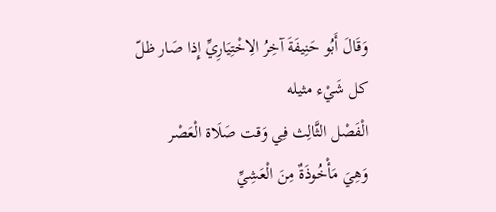وَقَالَ أَبُو حَنِيفَةَ آخِرُ الِاخْتِيَارِيِّ إِذا صَار ظلّ كل شَيْء مثيله
الْفَصْل الثَّالِث فِي وَقت صَلَاة الْعَصْر
وَهِيَ مَأْخُوذَةٌ مِنَ الْعَشِيِّ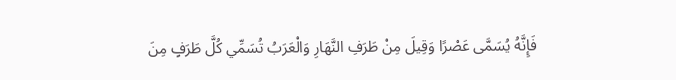فَإِنَّهُ يُسَمَّى عَصْرًا وَقِيلَ مِنْ طَرَفِ النَّهَارِ وَالْعَرَبُ تُسَمِّي كُلَّ طَرَفٍ مِنَ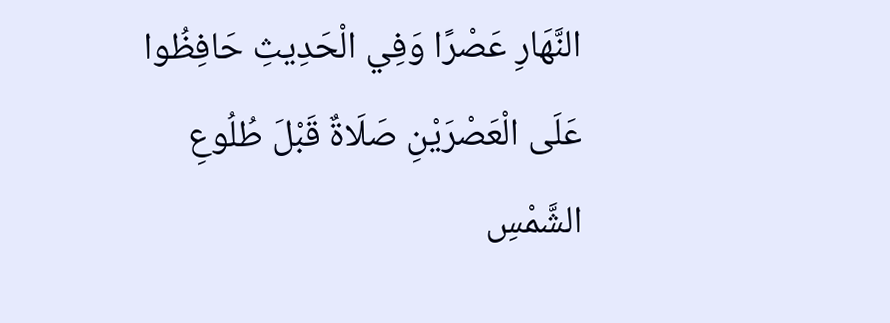النَّهَارِ عَصْرًا وَفِي الْحَدِيثِ حَافِظُوا عَلَى الْعَصْرَيْنِ صَلَاةٌ قَبْلَ طُلُوعِ الشَّمْسِ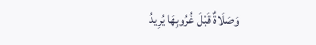وَصَلَاةٌ قَبْلَ غُرُوبِهَا يُرِيدُ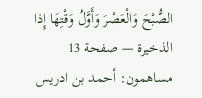الصُّبْحَ وَالْعَصْرَ وَأَوَّلُ وَقْتِهَا إِذا
الذخيرة — صفحة 13
مساهمون: أحمد بن ادريس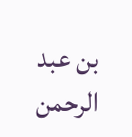بن عبد الرحمن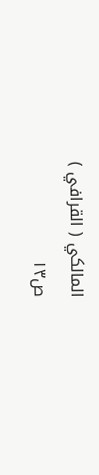المالكي ( القرافي )
ص١٣